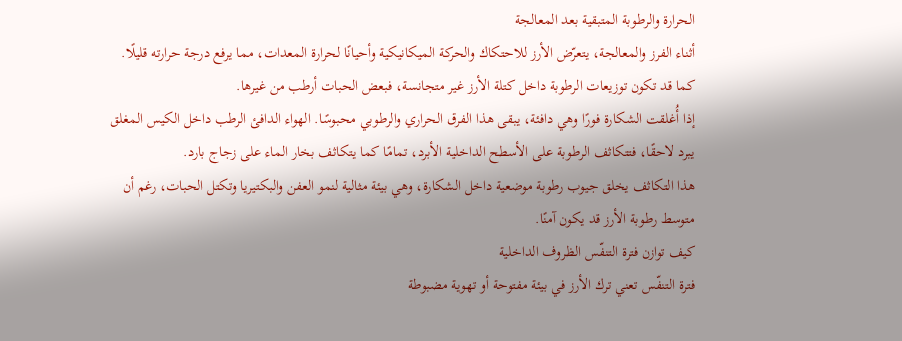الحرارة والرطوبة المتبقية بعد المعالجة
أثناء الفرز والمعالجة، يتعرّض الأرز للاحتكاك والحركة الميكانيكية وأحيانًا لحرارة المعدات، مما يرفع درجة حرارته قليلًا. كما قد تكون توزيعات الرطوبة داخل كتلة الأرز غير متجانسة، فبعض الحبات أرطب من غيرها.
إذا أُغلقت الشكارة فورًا وهي دافئة، يبقى هذا الفرق الحراري والرطوبي محبوسًا. الهواء الدافئ الرطب داخل الكيس المغلق يبرد لاحقًا، فتتكاثف الرطوبة على الأسطح الداخلية الأبرد، تمامًا كما يتكاثف بخار الماء على زجاج بارد.
هذا التكاثف يخلق جيوب رطوبة موضعية داخل الشكارة، وهي بيئة مثالية لنمو العفن والبكتيريا وتكتل الحبات، رغم أن متوسط رطوبة الأرز قد يكون آمنًا.
كيف توازن فترة التنفّس الظروف الداخلية
فترة التنفّس تعني ترك الأرز في بيئة مفتوحة أو تهوية مضبوطة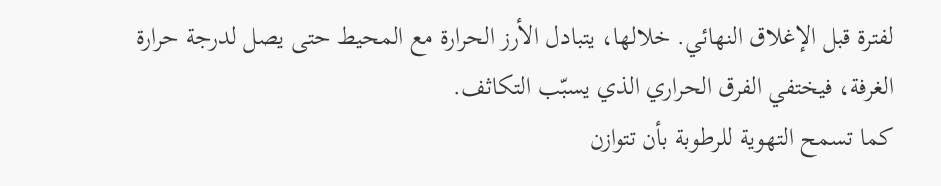لفترة قبل الإغلاق النهائي. خلالها، يتبادل الأرز الحرارة مع المحيط حتى يصل لدرجة حرارة الغرفة، فيختفي الفرق الحراري الذي يسبّب التكاثف.
كما تسمح التهوية للرطوبة بأن تتوازن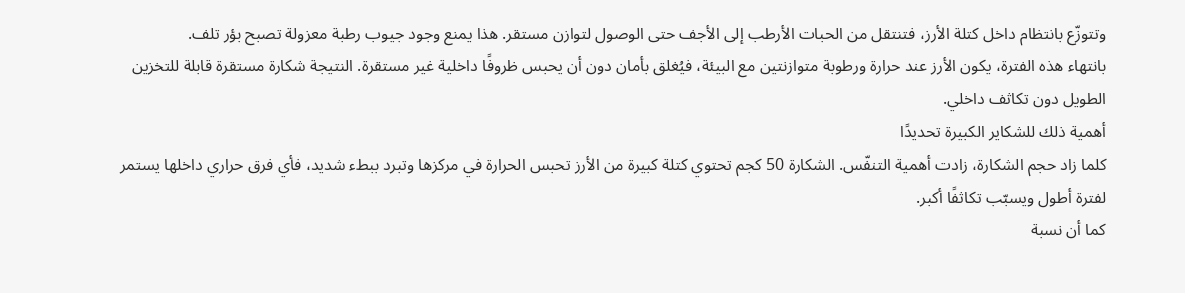وتتوزّع بانتظام داخل كتلة الأرز، فتنتقل من الحبات الأرطب إلى الأجف حتى الوصول لتوازن مستقر. هذا يمنع وجود جيوب رطبة معزولة تصبح بؤر تلف.
بانتهاء هذه الفترة، يكون الأرز عند حرارة ورطوبة متوازنتين مع البيئة، فيُغلق بأمان دون أن يحبس ظروفًا داخلية غير مستقرة. النتيجة شكارة مستقرة قابلة للتخزين الطويل دون تكاثف داخلي.
أهمية ذلك للشكاير الكبيرة تحديدًا
كلما زاد حجم الشكارة، زادت أهمية التنفّس. الشكارة 50 كجم تحتوي كتلة كبيرة من الأرز تحبس الحرارة في مركزها وتبرد ببطء شديد، فأي فرق حراري داخلها يستمر لفترة أطول ويسبّب تكاثفًا أكبر.
كما أن نسبة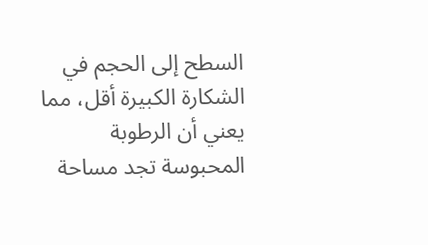السطح إلى الحجم في الشكارة الكبيرة أقل، مما يعني أن الرطوبة المحبوسة تجد مساحة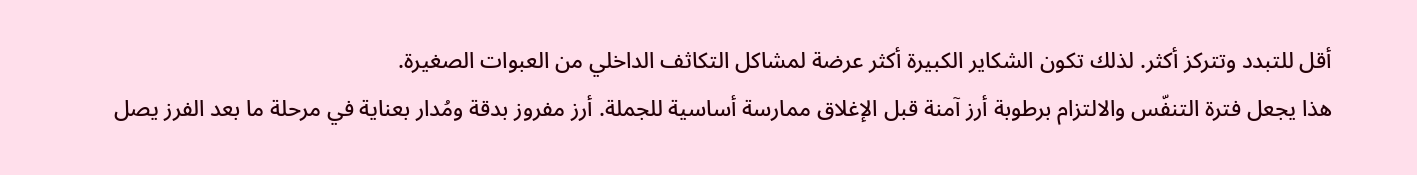أقل للتبدد وتتركز أكثر. لذلك تكون الشكاير الكبيرة أكثر عرضة لمشاكل التكاثف الداخلي من العبوات الصغيرة.
هذا يجعل فترة التنفّس والالتزام برطوبة أرز آمنة قبل الإغلاق ممارسة أساسية للجملة. أرز مفروز بدقة ومُدار بعناية في مرحلة ما بعد الفرز يصل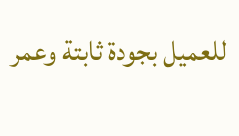للعميل بجودة ثابتة وعمر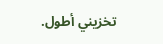تخزيني أطول.